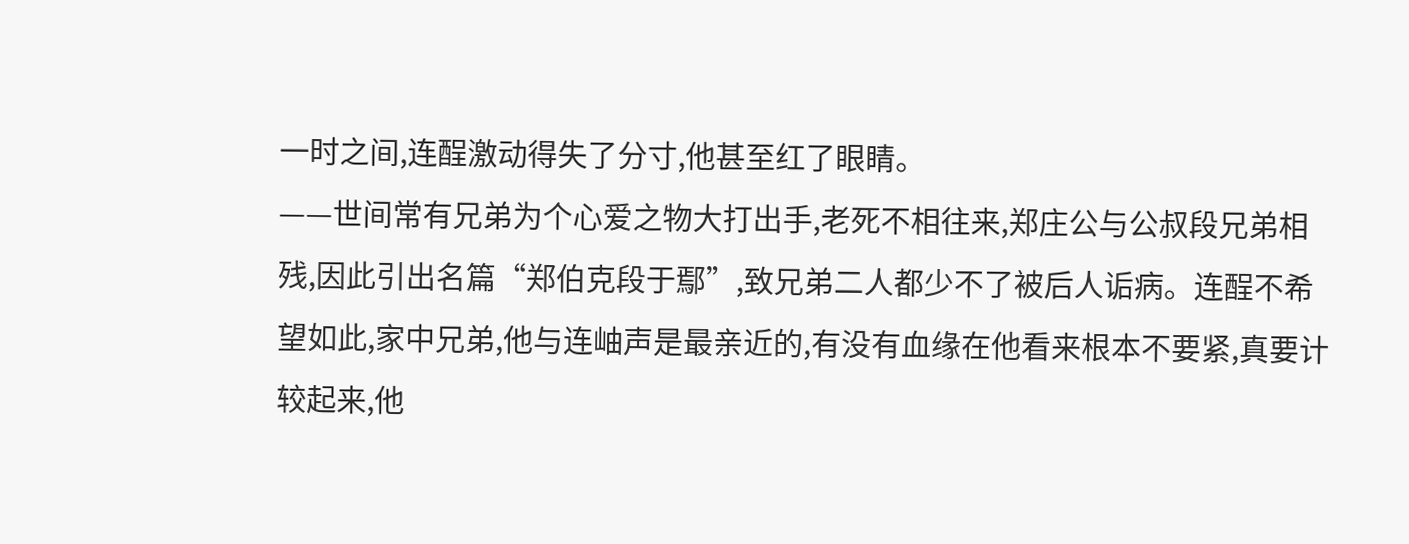一时之间,连酲激动得失了分寸,他甚至红了眼睛。
——世间常有兄弟为个心爱之物大打出手,老死不相往来,郑庄公与公叔段兄弟相残,因此引出名篇“郑伯克段于鄢”,致兄弟二人都少不了被后人诟病。连酲不希望如此,家中兄弟,他与连岫声是最亲近的,有没有血缘在他看来根本不要紧,真要计较起来,他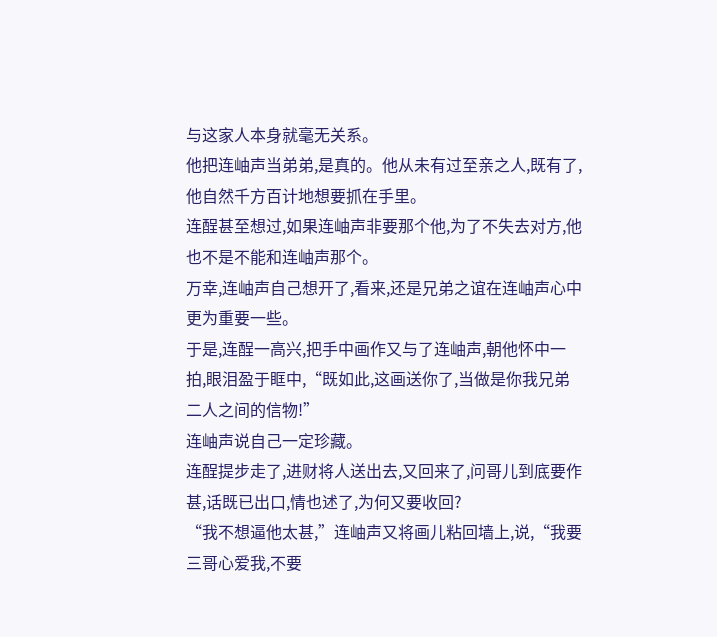与这家人本身就毫无关系。
他把连岫声当弟弟,是真的。他从未有过至亲之人,既有了,他自然千方百计地想要抓在手里。
连酲甚至想过,如果连岫声非要那个他,为了不失去对方,他也不是不能和连岫声那个。
万幸,连岫声自己想开了,看来,还是兄弟之谊在连岫声心中更为重要一些。
于是,连酲一高兴,把手中画作又与了连岫声,朝他怀中一拍,眼泪盈于眶中,“既如此,这画送你了,当做是你我兄弟二人之间的信物!”
连岫声说自己一定珍藏。
连酲提步走了,进财将人送出去,又回来了,问哥儿到底要作甚,话既已出口,情也述了,为何又要收回?
“我不想逼他太甚,”连岫声又将画儿粘回墙上,说,“我要三哥心爱我,不要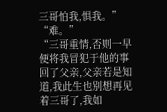三哥怕我,惧我。”
“难。”
“三哥重情,否则一早便将我冒犯于他的事回了父亲,父亲若是知道,我此生也别想再见着三哥了,我如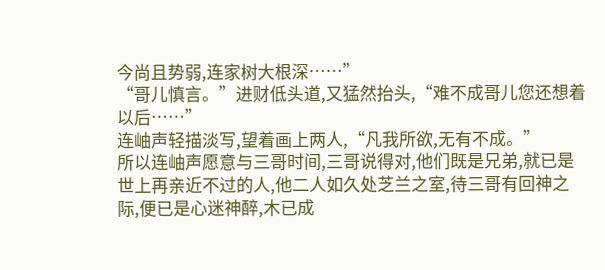今尚且势弱,连家树大根深……”
“哥儿慎言。”进财低头道,又猛然抬头,“难不成哥儿您还想着以后……”
连岫声轻描淡写,望着画上两人,“凡我所欲,无有不成。”
所以连岫声愿意与三哥时间,三哥说得对,他们既是兄弟,就已是世上再亲近不过的人,他二人如久处芝兰之室,待三哥有回神之际,便已是心迷神醉,木已成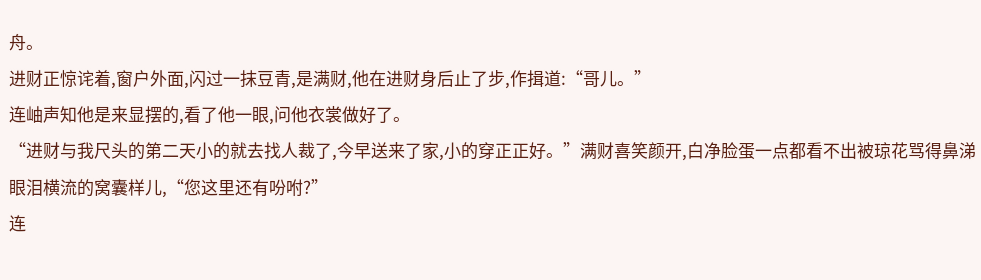舟。
进财正惊诧着,窗户外面,闪过一抹豆青,是满财,他在进财身后止了步,作揖道:“哥儿。”
连岫声知他是来显摆的,看了他一眼,问他衣裳做好了。
“进财与我尺头的第二天小的就去找人裁了,今早送来了家,小的穿正正好。”满财喜笑颜开,白净脸蛋一点都看不出被琼花骂得鼻涕眼泪横流的窝囊样儿,“您这里还有吩咐?”
连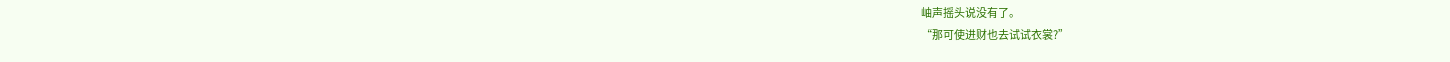岫声摇头说没有了。
“那可使进财也去试试衣裳?”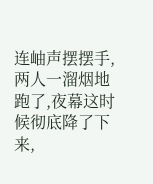连岫声摆摆手,两人一溜烟地跑了,夜幕这时候彻底降了下来,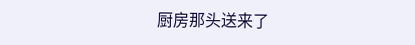厨房那头送来了